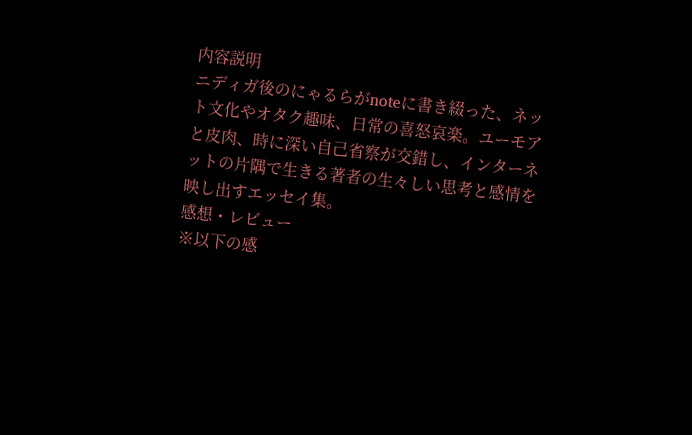内容説明
ニディガ後のにゃるらがnoteに書き綴った、ネット文化やオタク趣味、日常の喜怒哀楽。ユーモアと皮肉、時に深い自己省察が交錯し、インターネットの片隅で生きる著者の生々しい思考と感情を映し出すエッセイ集。
感想・レビュー
※以下の感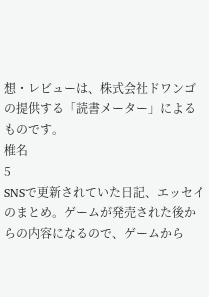想・レビューは、株式会社ドワンゴの提供する「読書メーター」によるものです。
椎名
5
SNSで更新されていた日記、エッセイのまとめ。ゲームが発売された後からの内容になるので、ゲームから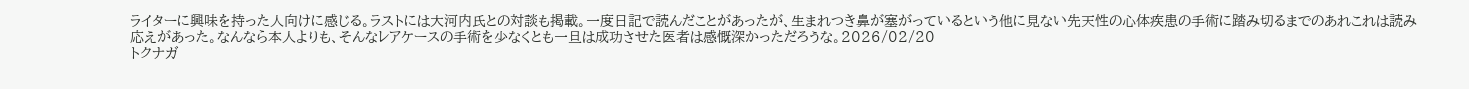ライターに興味を持った人向けに感じる。ラストには大河内氏との対談も掲載。一度日記で読んだことがあったが、生まれつき鼻が塞がっているという他に見ない先天性の心体疾患の手術に踏み切るまでのあれこれは読み応えがあった。なんなら本人よりも、そんなレアケースの手術を少なくとも一旦は成功させた医者は感慨深かっただろうな。2026/02/20
トクナガ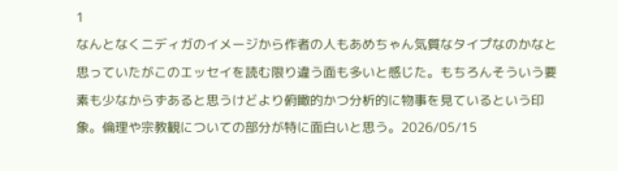1
なんとなくニディガのイメージから作者の人もあめちゃん気質なタイプなのかなと思っていたがこのエッセイを読む限り違う面も多いと感じた。もちろんそういう要素も少なからずあると思うけどより俯瞰的かつ分析的に物事を見ているという印象。倫理や宗教観についての部分が特に面白いと思う。2026/05/15